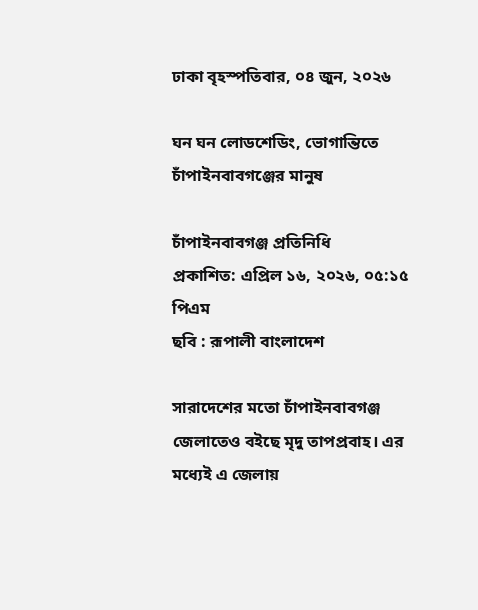ঢাকা বৃহস্পতিবার, ০৪ জুন, ২০২৬

ঘন ঘন লোডশেডিং, ভোগান্তিতে চাঁপাইনবাবগঞ্জের মানুষ

চাঁপাইনবাবগঞ্জ প্রতিনিধি
প্রকাশিত: এপ্রিল ১৬, ২০২৬, ০৫:১৫ পিএম
ছবি : রূপালী বাংলাদেশ

সারাদেশের মতো চাঁপাইনবাবগঞ্জ জেলাতেও বইছে মৃদু তাপপ্রবাহ। এর মধ্যেই এ জেলায়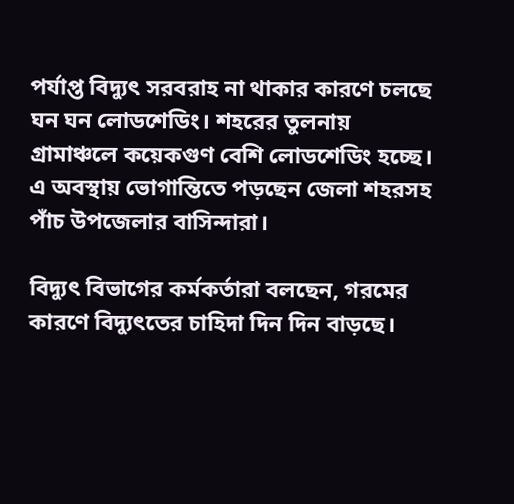পর্যাপ্ত বিদ্যুৎ সরবরাহ না থাকার কারণে চলছে ঘন ঘন লোডশেডিং। শহরের তুলনায় গ্রামাঞ্চলে কয়েকগুণ বেশি লোডশেডিং হচ্ছে। এ অবস্থায় ভোগান্তিতে পড়ছেন জেলা শহরসহ পাঁচ উপজেলার বাসিন্দারা।

বিদ্যুৎ বিভাগের কর্মকর্তারা বলছেন, গরমের কারণে বিদ্যুৎতের চাহিদা দিন দিন বাড়ছে।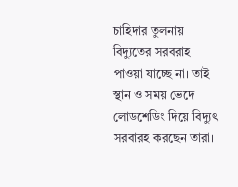চাহিদার তুলনায় বিদ্যুতের সরবরাহ পাওয়া যাচ্ছে না। তাই স্থান ও সময় ভেদে লোডশেডিং দিয়ে বিদ্যুৎ সরবারহ করছেন তারা।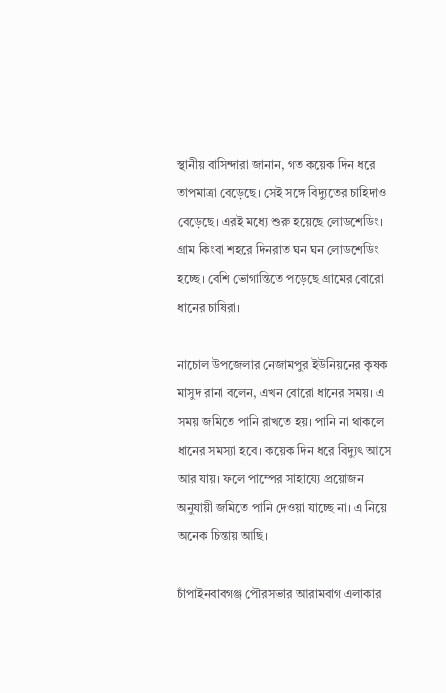স্থানীয় বাসিন্দারা জানান, গত কয়েক দিন ধরে তাপমাত্রা বেড়েছে। সেই সঙ্গে বিদ্যুতের চাহিদাও বেড়েছে। এরই মধ্যে শুরু হয়েছে লোডশেডিং। গ্রাম কিংবা শহরে দিনরাত ঘন ঘন লোডশেডিং হচ্ছে। বেশি ভোগান্তিতে পড়েছে গ্রামের বোরো ধানের চাষিরা।

নাচোল উপজেলার নেজামপুর ইউনিয়নের কৃষক মাসুদ রানা বলেন, এখন বোরো ধানের সময়। এ সময় জমিতে পানি রাখতে হয়। পানি না থাকলে ধানের সমস্যা হবে। কয়েক দিন ধরে বিদ্যুৎ আসে আর যায়। ফলে পাম্পের সাহায্যে প্রয়োজন অনুযায়ী জমিতে পানি দেওয়া যাচ্ছে না। এ নিয়ে অনেক চিন্তায় আছি।

চাঁপাইনবাবগঞ্জ পৌরসভার আরামবাগ এলাকার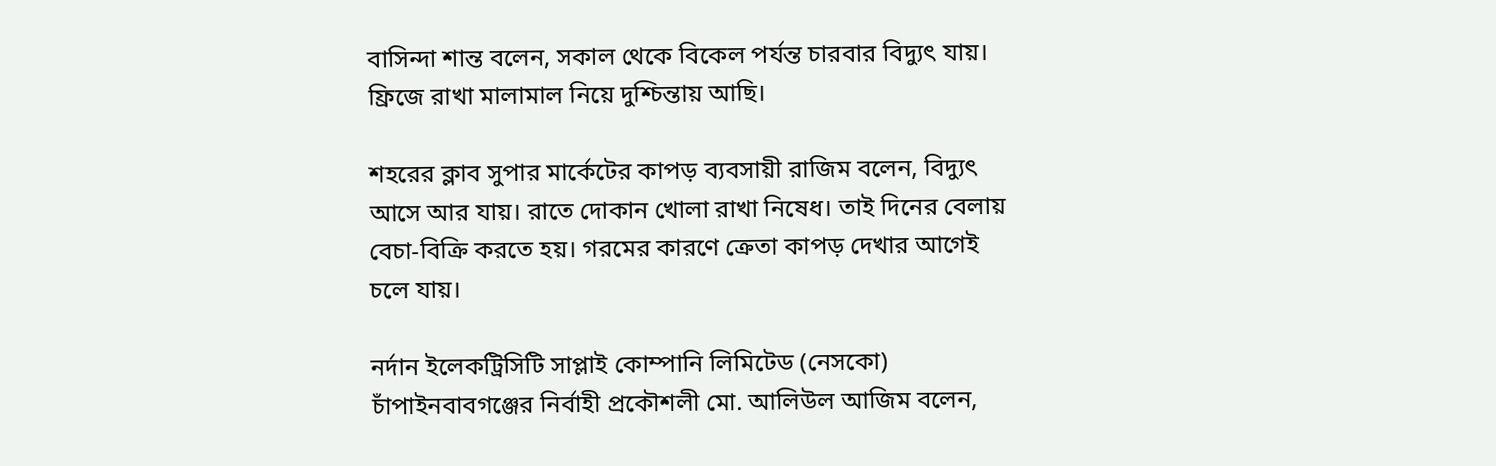বাসিন্দা শান্ত বলেন, সকাল থেকে বিকেল পর্যন্ত চারবার বিদ্যুৎ যায়। ফ্রিজে রাখা মালামাল নিয়ে দুশ্চিন্তায় আছি।

শহরের ক্লাব সুপার মার্কেটের কাপড় ব্যবসায়ী রাজিম বলেন, বিদ্যুৎ আসে আর যায়। রাতে দোকান খোলা রাখা নিষেধ। তাই দিনের বেলায় বেচা-বিক্রি করতে হয়। গরমের কারণে ক্রেতা কাপড় দেখার আগেই চলে যায়।

নর্দান ইলেকট্রিসিটি সাপ্লাই কোম্পানি লিমিটেড (নেসকো) চাঁপাইনবাবগঞ্জের নির্বাহী প্রকৌশলী মো. আলিউল আজিম বলেন,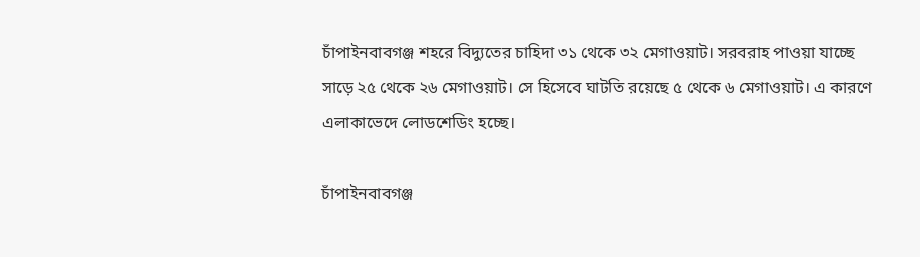চাঁপাইনবাবগঞ্জ শহরে বিদ্যুতের চাহিদা ৩১ থেকে ৩২ মেগাওয়াট। সরবরাহ পাওয়া যাচ্ছে সাড়ে ২৫ থেকে ২৬ মেগাওয়াট। সে হিসেবে ঘাটতি রয়েছে ৫ থেকে ৬ মেগাওয়াট। এ কারণে এলাকাভেদে লোডশেডিং হচ্ছে।

চাঁপাইনবাবগঞ্জ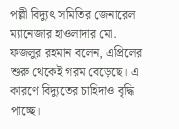পল্লী বিদ্যুৎ সমিতির জেনারেল ম্যানেজার হাওলাদার মো. ফজলুর রহমান বলেন, এপ্রিলের শুরু থেকেই গরম বেড়েছে। এ কারণে বিদ্যুতের চাহিদাও বৃদ্ধি পাচ্ছে।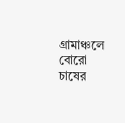গ্রামাঞ্চলে বোরো চাষের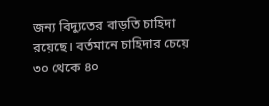জন্য বিদ্যুতের বাড়তি চাহিদা রয়েছে। বর্তমানে চাহিদার চেয়ে ৩০ থেকে ৪০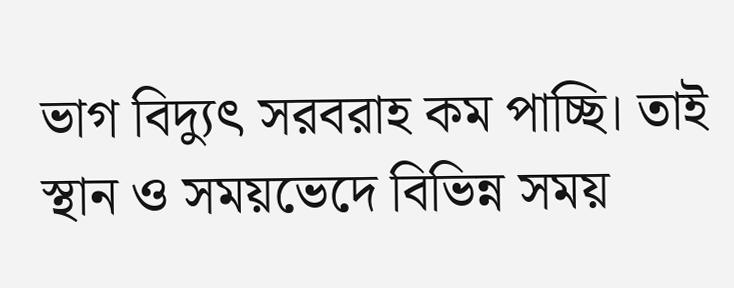ভাগ বিদ্যুৎ সরবরাহ কম পাচ্ছি। তাই স্থান ও সময়ভেদে বিভিন্ন সময়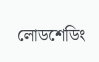লোডশেডিং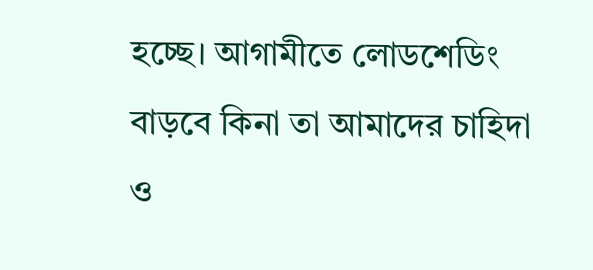হচ্ছে। আগামীতে লোডশেডিং বাড়বে কিনা তা আমাদের চাহিদা ও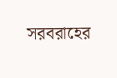সরবরাহের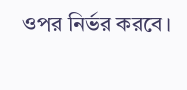ওপর নির্ভর করবে।